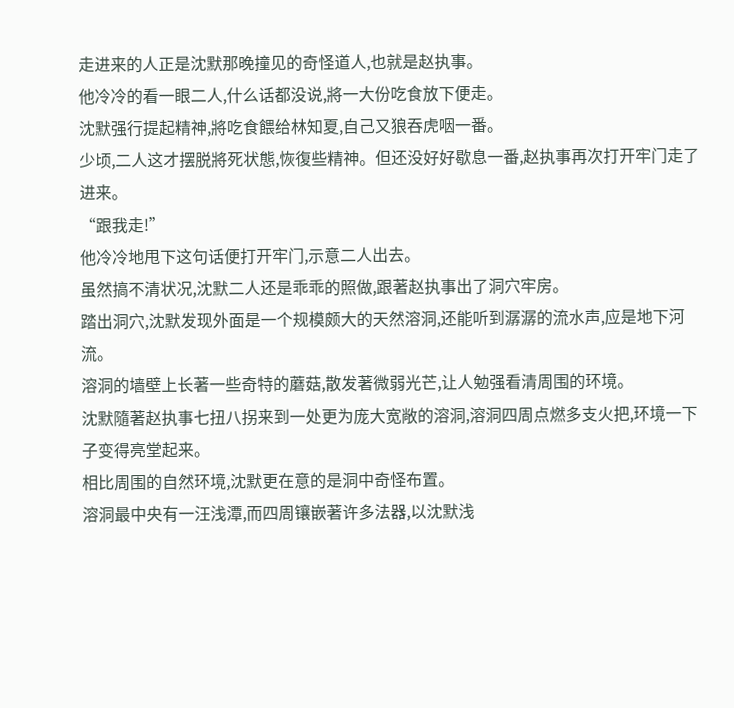走进来的人正是沈默那晚撞见的奇怪道人,也就是赵执事。
他冷冷的看一眼二人,什么话都没说,將一大份吃食放下便走。
沈默强行提起精神,將吃食餵给林知夏,自己又狼吞虎咽一番。
少顷,二人这才摆脱將死状態,恢復些精神。但还没好好歇息一番,赵执事再次打开牢门走了进来。
“跟我走!”
他冷冷地甩下这句话便打开牢门,示意二人出去。
虽然搞不清状况,沈默二人还是乖乖的照做,跟著赵执事出了洞穴牢房。
踏出洞穴,沈默发现外面是一个规模颇大的天然溶洞,还能听到潺潺的流水声,应是地下河流。
溶洞的墙壁上长著一些奇特的蘑菇,散发著微弱光芒,让人勉强看清周围的环境。
沈默隨著赵执事七扭八拐来到一处更为庞大宽敞的溶洞,溶洞四周点燃多支火把,环境一下子变得亮堂起来。
相比周围的自然环境,沈默更在意的是洞中奇怪布置。
溶洞最中央有一汪浅潭,而四周镶嵌著许多法器,以沈默浅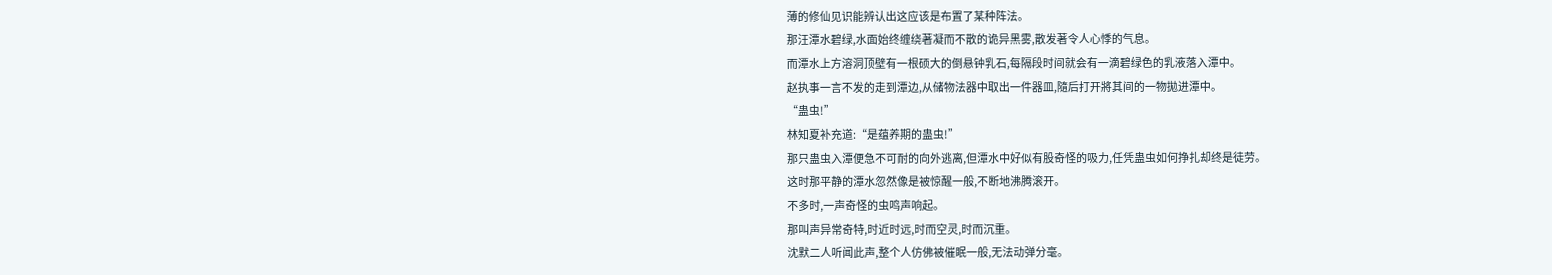薄的修仙见识能辨认出这应该是布置了某种阵法。
那汪潭水碧绿,水面始终缠绕著凝而不散的诡异黑雾,散发著令人心悸的气息。
而潭水上方溶洞顶壁有一根硕大的倒悬钟乳石,每隔段时间就会有一滴碧绿色的乳液落入潭中。
赵执事一言不发的走到潭边,从储物法器中取出一件器皿,隨后打开將其间的一物拋进潭中。
“蛊虫!”
林知夏补充道:“是蕴养期的蛊虫!”
那只蛊虫入潭便急不可耐的向外逃离,但潭水中好似有股奇怪的吸力,任凭蛊虫如何挣扎却终是徒劳。
这时那平静的潭水忽然像是被惊醒一般,不断地沸腾滚开。
不多时,一声奇怪的虫鸣声响起。
那叫声异常奇特,时近时远,时而空灵,时而沉重。
沈默二人听闻此声,整个人仿佛被催眠一般,无法动弹分毫。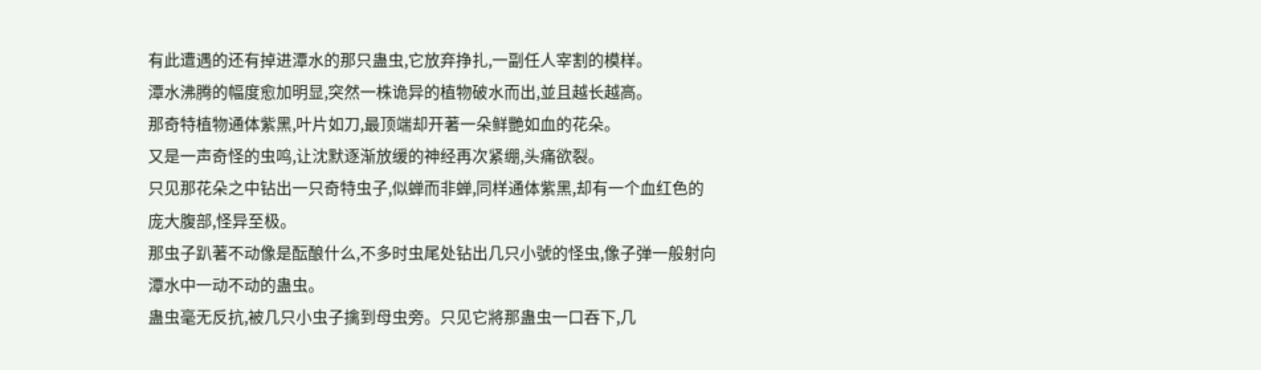有此遭遇的还有掉进潭水的那只蛊虫,它放弃挣扎,一副任人宰割的模样。
潭水沸腾的幅度愈加明显,突然一株诡异的植物破水而出,並且越长越高。
那奇特植物通体紫黑,叶片如刀,最顶端却开著一朵鲜艷如血的花朵。
又是一声奇怪的虫鸣,让沈默逐渐放缓的神经再次紧绷,头痛欲裂。
只见那花朵之中钻出一只奇特虫子,似蝉而非蝉,同样通体紫黑,却有一个血红色的庞大腹部,怪异至极。
那虫子趴著不动像是酝酿什么,不多时虫尾处钻出几只小號的怪虫,像子弹一般射向潭水中一动不动的蛊虫。
蛊虫毫无反抗,被几只小虫子擒到母虫旁。只见它將那蛊虫一口吞下,几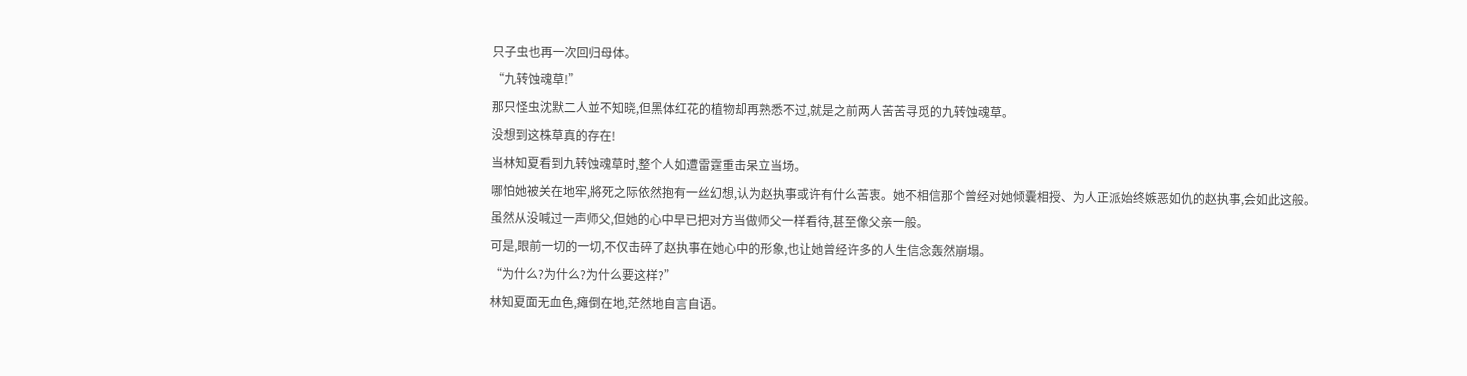只子虫也再一次回归母体。
“九转蚀魂草!”
那只怪虫沈默二人並不知晓,但黑体红花的植物却再熟悉不过,就是之前两人苦苦寻觅的九转蚀魂草。
没想到这株草真的存在!
当林知夏看到九转蚀魂草时,整个人如遭雷霆重击呆立当场。
哪怕她被关在地牢,將死之际依然抱有一丝幻想,认为赵执事或许有什么苦衷。她不相信那个曾经对她倾囊相授、为人正派始终嫉恶如仇的赵执事,会如此这般。
虽然从没喊过一声师父,但她的心中早已把对方当做师父一样看待,甚至像父亲一般。
可是,眼前一切的一切,不仅击碎了赵执事在她心中的形象,也让她曾经许多的人生信念轰然崩塌。
“为什么?为什么?为什么要这样?”
林知夏面无血色,瘫倒在地,茫然地自言自语。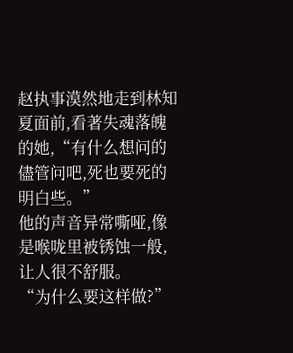赵执事漠然地走到林知夏面前,看著失魂落魄的她,“有什么想问的儘管问吧,死也要死的明白些。”
他的声音异常嘶哑,像是喉咙里被锈蚀一般,让人很不舒服。
“为什么要这样做?”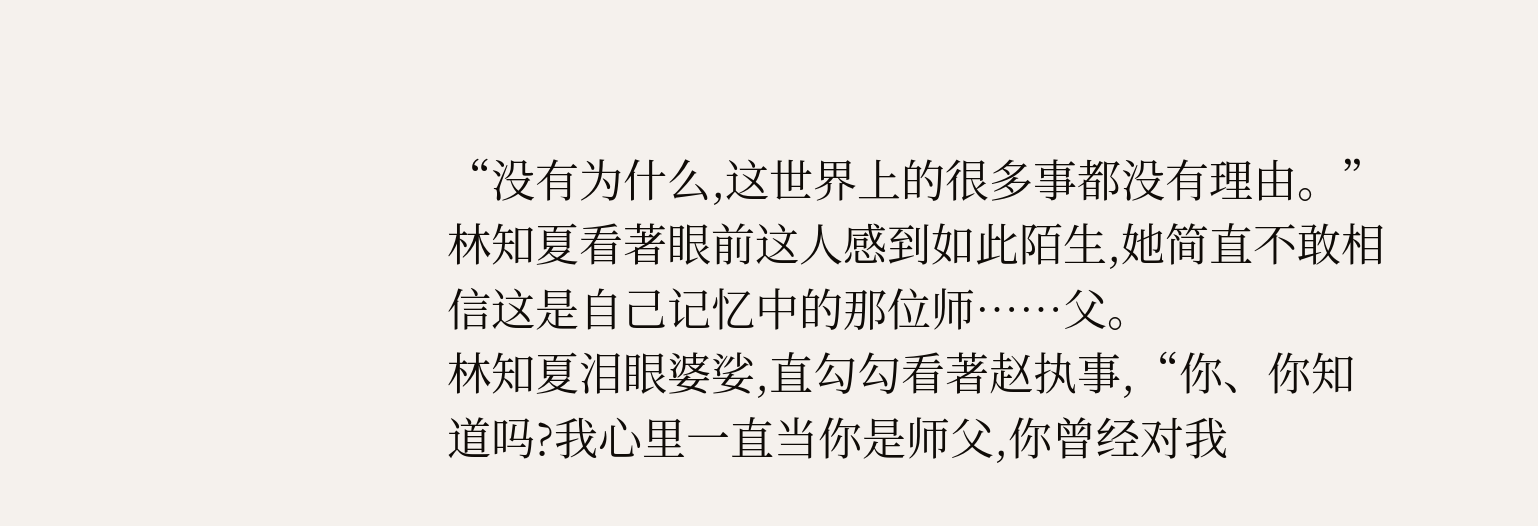“没有为什么,这世界上的很多事都没有理由。”
林知夏看著眼前这人感到如此陌生,她简直不敢相信这是自己记忆中的那位师……父。
林知夏泪眼婆娑,直勾勾看著赵执事,“你、你知道吗?我心里一直当你是师父,你曾经对我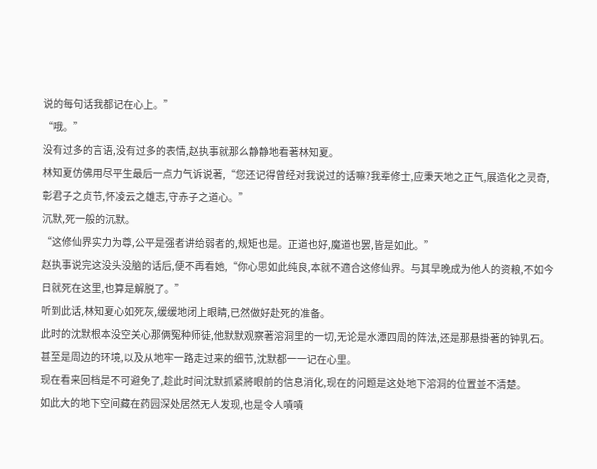说的每句话我都记在心上。”
“哦。”
没有过多的言语,没有过多的表情,赵执事就那么静静地看著林知夏。
林知夏仿佛用尽平生最后一点力气诉说著,“您还记得曾经对我说过的话嘛?我辈修士,应秉天地之正气,展造化之灵奇,彰君子之贞节,怀凌云之雄志,守赤子之道心。”
沉默,死一般的沉默。
“这修仙界实力为尊,公平是强者讲给弱者的,规矩也是。正道也好,魔道也罢,皆是如此。”
赵执事说完这没头没脑的话后,便不再看她,“你心思如此纯良,本就不適合这修仙界。与其早晚成为他人的资粮,不如今日就死在这里,也算是解脱了。”
听到此话,林知夏心如死灰,缓缓地闭上眼睛,已然做好赴死的准备。
此时的沈默根本没空关心那俩冤种师徒,他默默观察著溶洞里的一切,无论是水潭四周的阵法,还是那悬掛著的钟乳石。
甚至是周边的环境,以及从地牢一路走过来的细节,沈默都一一记在心里。
现在看来回档是不可避免了,趁此时间沈默抓紧將眼前的信息消化,现在的问题是这处地下溶洞的位置並不清楚。
如此大的地下空间藏在药园深处居然无人发现,也是令人嘖嘖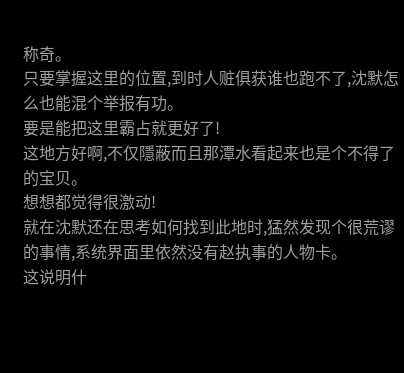称奇。
只要掌握这里的位置,到时人赃俱获谁也跑不了,沈默怎么也能混个举报有功。
要是能把这里霸占就更好了!
这地方好啊,不仅隱蔽而且那潭水看起来也是个不得了的宝贝。
想想都觉得很激动!
就在沈默还在思考如何找到此地时,猛然发现个很荒谬的事情,系统界面里依然没有赵执事的人物卡。
这说明什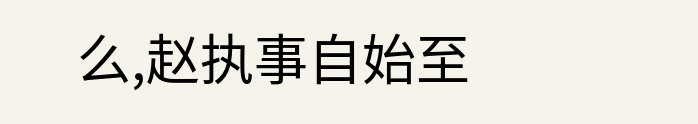么,赵执事自始至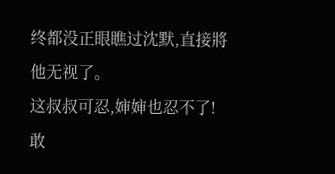终都没正眼瞧过沈默,直接將他无视了。
这叔叔可忍,婶婶也忍不了!
敢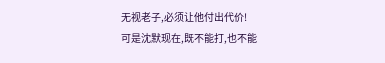无视老子,必须让他付出代价!
可是沈默现在,既不能打,也不能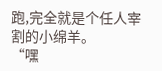跑,完全就是个任人宰割的小绵羊。
“嘿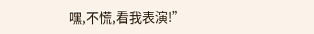嘿,不慌,看我表演!”